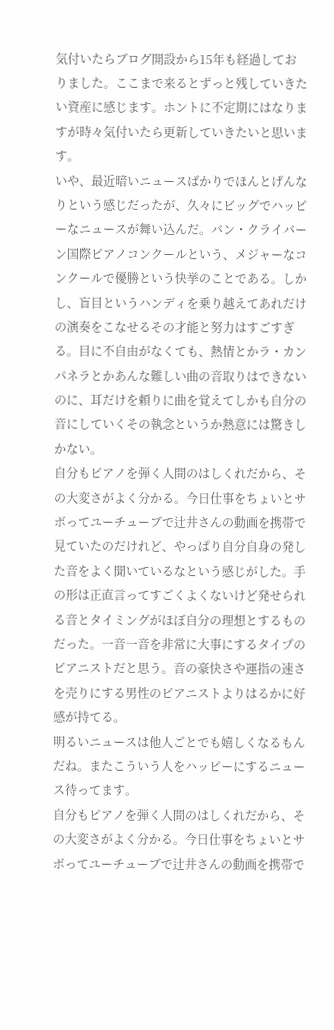気付いたらブログ開設から15年も経過しておりました。ここまで来るとずっと残していきたい資産に感じます。ホントに不定期にはなりますが時々気付いたら更新していきたいと思います。
いや、最近暗いニュースばかりでほんとげんなりという感じだったが、久々にビッグでハッピーなニュースが舞い込んだ。バン・クライバーン国際ピアノコンクールという、メジャーなコンクールで優勝という快挙のことである。しかし、盲目というハンディを乗り越えてあれだけの演奏をこなせるその才能と努力はすごすぎる。目に不自由がなくても、熱情とかラ・カンパネラとかあんな難しい曲の音取りはできないのに、耳だけを頼りに曲を覚えてしかも自分の音にしていくその執念というか熱意には驚きしかない。
自分もピアノを弾く人間のはしくれだから、その大変さがよく分かる。今日仕事をちょいとサボってユーチューブで辻井さんの動画を携帯で見ていたのだけれど、やっぱり自分自身の発した音をよく聞いているなという感じがした。手の形は正直言ってすごくよくないけど発せられる音とタイミングがほぼ自分の理想とするものだった。一音一音を非常に大事にするタイプのピアニストだと思う。音の豪快さや運指の速さを売りにする男性のピアニストよりはるかに好感が持てる。
明るいニュースは他人ごとでも嬉しくなるもんだね。またこういう人をハッピーにするニュース待ってます。
自分もピアノを弾く人間のはしくれだから、その大変さがよく分かる。今日仕事をちょいとサボってユーチューブで辻井さんの動画を携帯で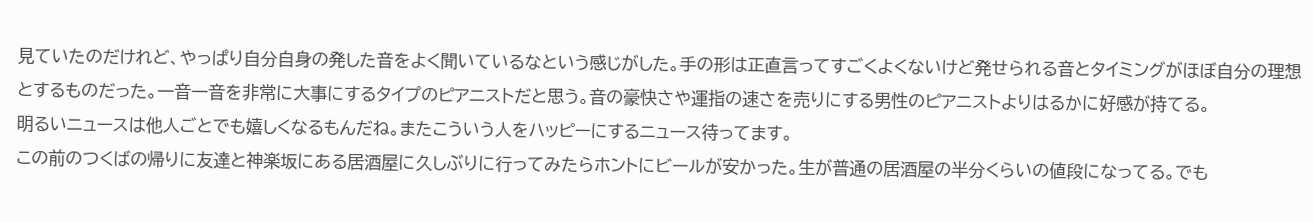見ていたのだけれど、やっぱり自分自身の発した音をよく聞いているなという感じがした。手の形は正直言ってすごくよくないけど発せられる音とタイミングがほぼ自分の理想とするものだった。一音一音を非常に大事にするタイプのピアニストだと思う。音の豪快さや運指の速さを売りにする男性のピアニストよりはるかに好感が持てる。
明るいニュースは他人ごとでも嬉しくなるもんだね。またこういう人をハッピーにするニュース待ってます。
この前のつくばの帰りに友達と神楽坂にある居酒屋に久しぶりに行ってみたらホントにビールが安かった。生が普通の居酒屋の半分くらいの値段になってる。でも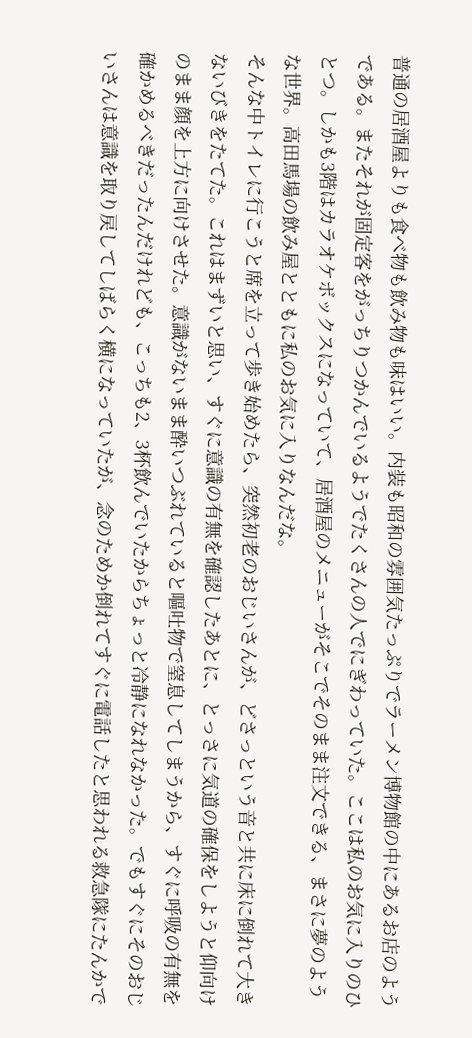普通の居酒屋よりも食べ物も飲み物も味はいい。内装も昭和の雰囲気たっぷりでラーメン博物館の中にあるお店のようである。またそれが固定客をがっちりつかんでいるようでたくさんの人でにぎわっていた。ここは私のお気に入りのひとつ。しかも3階はカラオケボックスになっていて、居酒屋のメニューがそこでそのまま注文できる、まさに夢のような世界。高田馬場の飲み屋とともに私のお気に入りなんだな。
そんな中トイレに行こうと席を立って歩き始めたら、突然初老のおじいさんが、どさっという音と共に床に倒れて大きないびきをたてた。これはまずいと思い、すぐに意識の有無を確認したあとに、とっさに気道の確保をしようと仰向けのまま顔を上方に向けさせた。意識がないまま酔いつぶれていると嘔吐物で窒息してしまうから、すぐに呼吸の有無を確かめるべきだったんだけれども、こっちも2、3杯飲んでいたからちょっと冷静になれなかった。でもすぐにそのおじいさんは意識を取り戻してしばらく横になっていたが、念のためか倒れてすぐに電話したと思われる救急隊にたんかで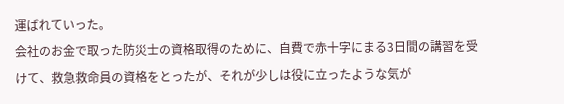運ばれていった。
会社のお金で取った防災士の資格取得のために、自費で赤十字にまる3日間の講習を受けて、救急救命員の資格をとったが、それが少しは役に立ったような気が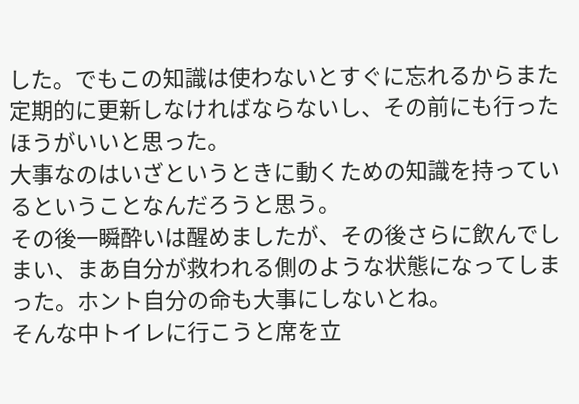した。でもこの知識は使わないとすぐに忘れるからまた定期的に更新しなければならないし、その前にも行ったほうがいいと思った。
大事なのはいざというときに動くための知識を持っているということなんだろうと思う。
その後一瞬酔いは醒めましたが、その後さらに飲んでしまい、まあ自分が救われる側のような状態になってしまった。ホント自分の命も大事にしないとね。
そんな中トイレに行こうと席を立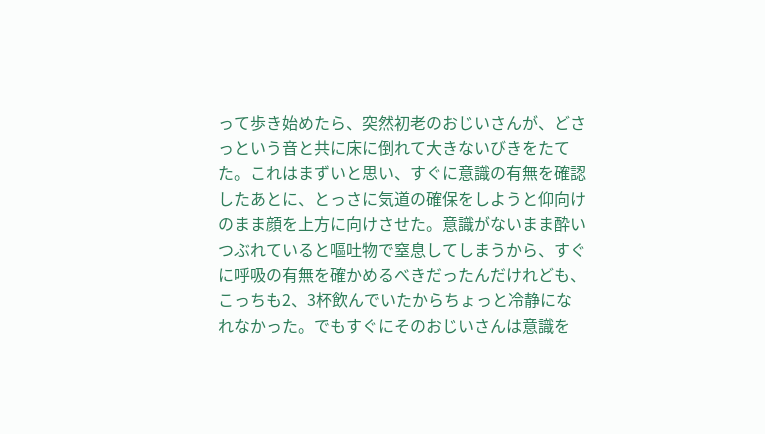って歩き始めたら、突然初老のおじいさんが、どさっという音と共に床に倒れて大きないびきをたてた。これはまずいと思い、すぐに意識の有無を確認したあとに、とっさに気道の確保をしようと仰向けのまま顔を上方に向けさせた。意識がないまま酔いつぶれていると嘔吐物で窒息してしまうから、すぐに呼吸の有無を確かめるべきだったんだけれども、こっちも2、3杯飲んでいたからちょっと冷静になれなかった。でもすぐにそのおじいさんは意識を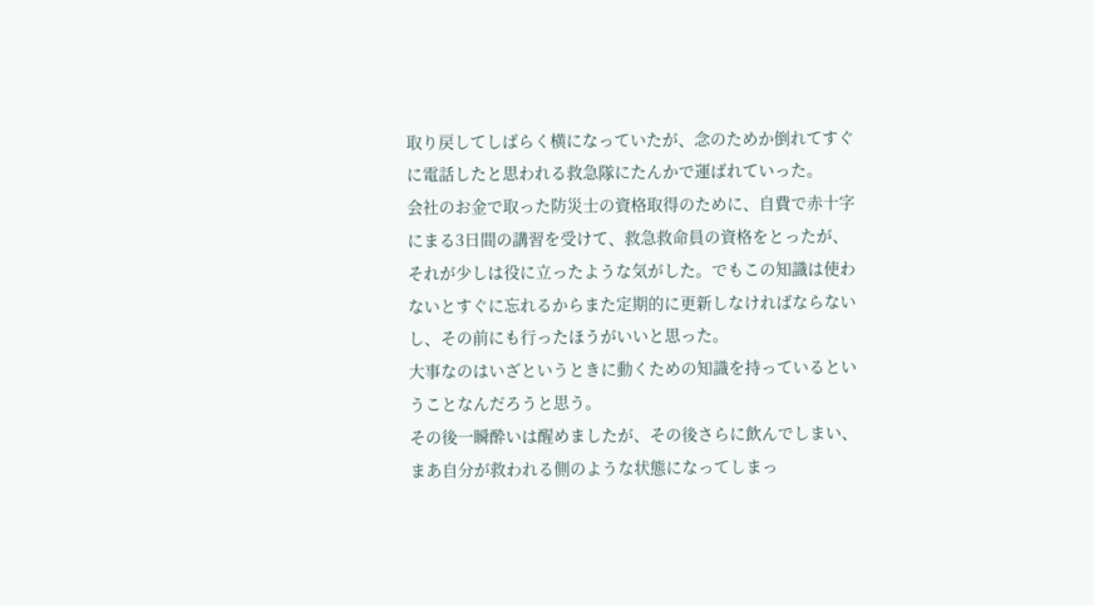取り戻してしばらく横になっていたが、念のためか倒れてすぐに電話したと思われる救急隊にたんかで運ばれていった。
会社のお金で取った防災士の資格取得のために、自費で赤十字にまる3日間の講習を受けて、救急救命員の資格をとったが、それが少しは役に立ったような気がした。でもこの知識は使わないとすぐに忘れるからまた定期的に更新しなければならないし、その前にも行ったほうがいいと思った。
大事なのはいざというときに動くための知識を持っているということなんだろうと思う。
その後一瞬酔いは醒めましたが、その後さらに飲んでしまい、まあ自分が救われる側のような状態になってしまっ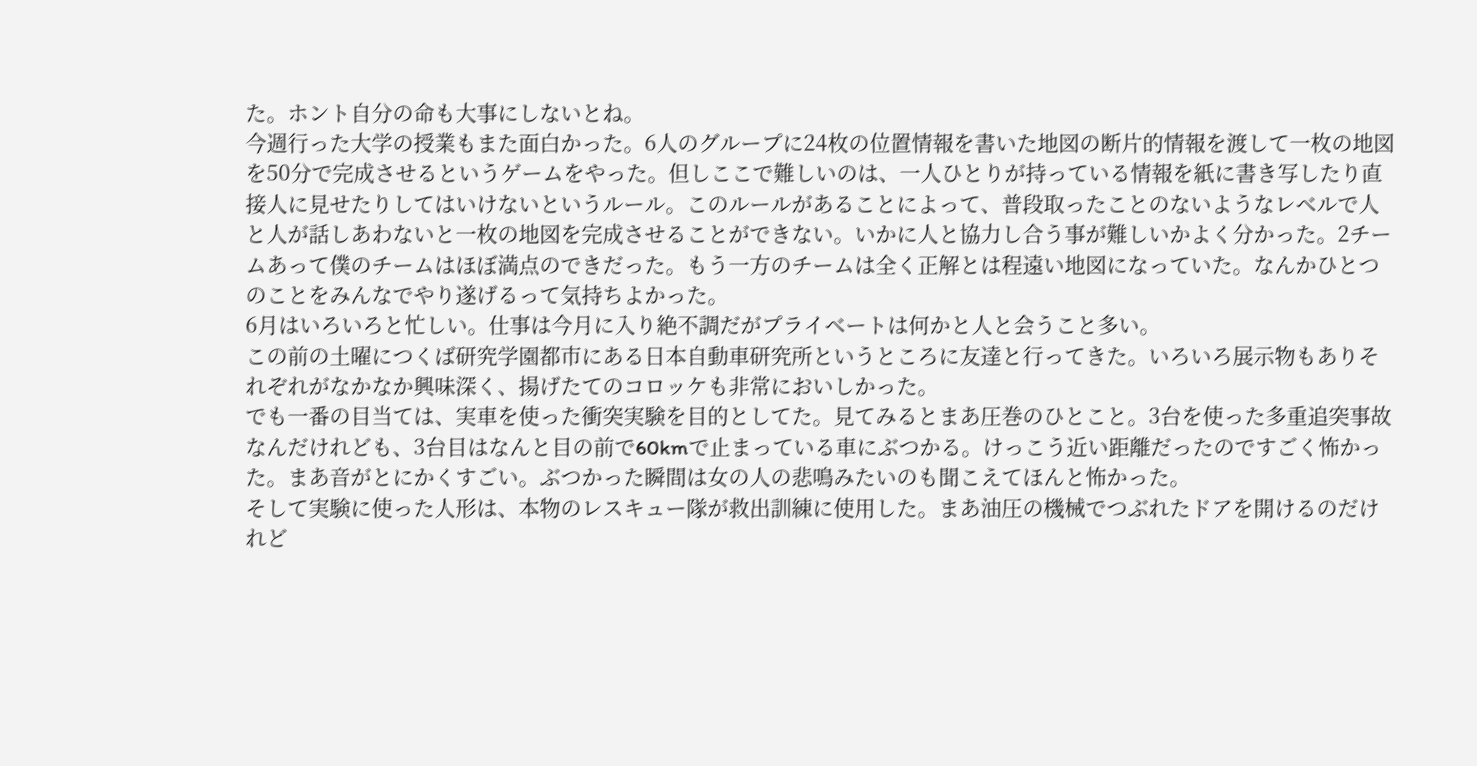た。ホント自分の命も大事にしないとね。
今週行った大学の授業もまた面白かった。6人のグループに24枚の位置情報を書いた地図の断片的情報を渡して一枚の地図を50分で完成させるというゲームをやった。但しここで難しいのは、一人ひとりが持っている情報を紙に書き写したり直接人に見せたりしてはいけないというルール。このルールがあることによって、普段取ったことのないようなレベルで人と人が話しあわないと一枚の地図を完成させることができない。いかに人と協力し合う事が難しいかよく分かった。2チームあって僕のチームはほぼ満点のできだった。もう一方のチームは全く正解とは程遠い地図になっていた。なんかひとつのことをみんなでやり遂げるって気持ちよかった。
6月はいろいろと忙しい。仕事は今月に入り絶不調だがプライベートは何かと人と会うこと多い。
この前の土曜につくば研究学園都市にある日本自動車研究所というところに友達と行ってきた。いろいろ展示物もありそれぞれがなかなか興味深く、揚げたてのコロッケも非常においしかった。
でも一番の目当ては、実車を使った衝突実験を目的としてた。見てみるとまあ圧巻のひとこと。3台を使った多重追突事故なんだけれども、3台目はなんと目の前で60kmで止まっている車にぶつかる。けっこう近い距離だったのですごく怖かった。まあ音がとにかくすごい。ぶつかった瞬間は女の人の悲鳴みたいのも聞こえてほんと怖かった。
そして実験に使った人形は、本物のレスキュー隊が救出訓練に使用した。まあ油圧の機械でつぶれたドアを開けるのだけれど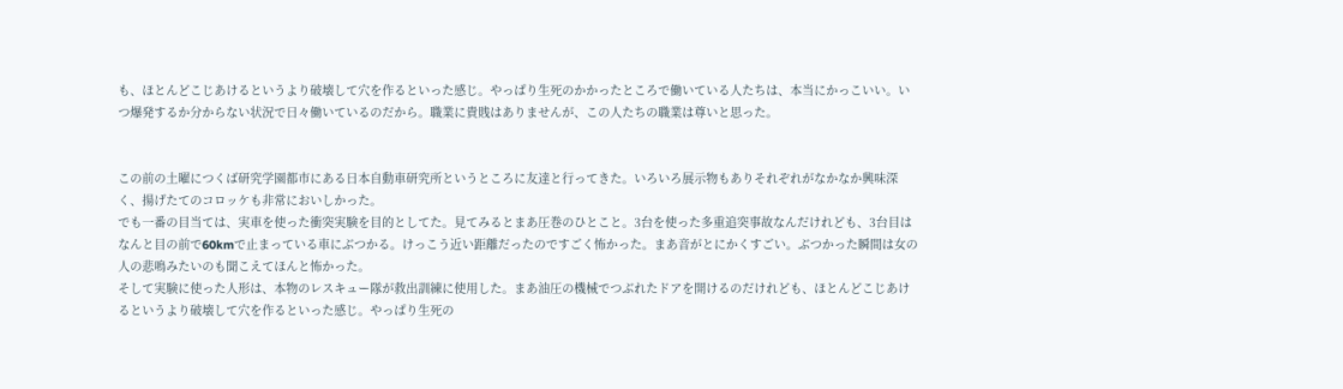も、ほとんどこじあけるというより破壊して穴を作るといった感じ。やっぱり生死のかかったところで働いている人たちは、本当にかっこいい。いつ爆発するか分からない状況で日々働いているのだから。職業に貴賎はありませんが、この人たちの職業は尊いと思った。


この前の土曜につくば研究学園都市にある日本自動車研究所というところに友達と行ってきた。いろいろ展示物もありそれぞれがなかなか興味深く、揚げたてのコロッケも非常においしかった。
でも一番の目当ては、実車を使った衝突実験を目的としてた。見てみるとまあ圧巻のひとこと。3台を使った多重追突事故なんだけれども、3台目はなんと目の前で60kmで止まっている車にぶつかる。けっこう近い距離だったのですごく怖かった。まあ音がとにかくすごい。ぶつかった瞬間は女の人の悲鳴みたいのも聞こえてほんと怖かった。
そして実験に使った人形は、本物のレスキュー隊が救出訓練に使用した。まあ油圧の機械でつぶれたドアを開けるのだけれども、ほとんどこじあけるというより破壊して穴を作るといった感じ。やっぱり生死の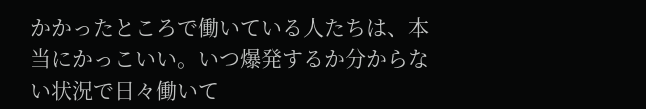かかったところで働いている人たちは、本当にかっこいい。いつ爆発するか分からない状況で日々働いて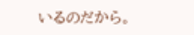いるのだから。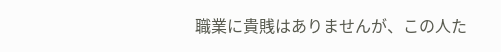職業に貴賎はありませんが、この人た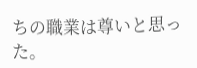ちの職業は尊いと思った。